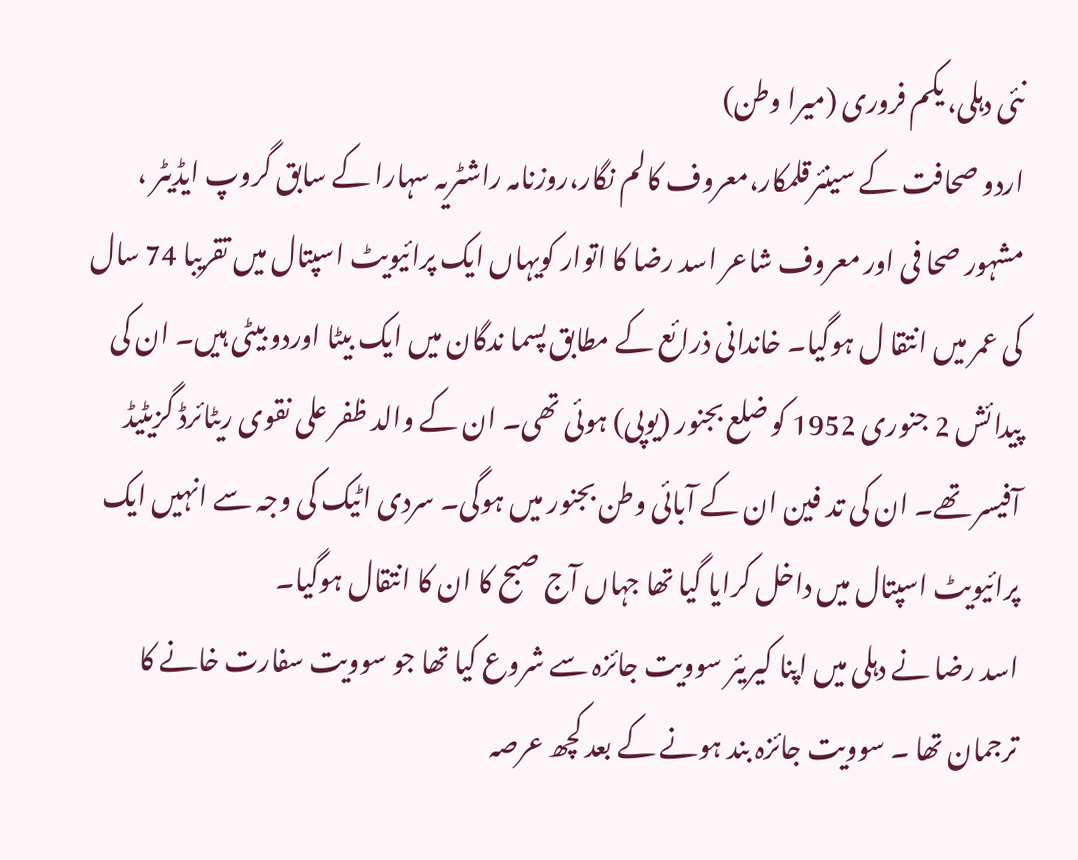نئی دہلی، یکم فروری (میرا وطن)
اردو صحافت کے سینئرقلمکار،معروف کالم نگار،روزنامہ راشٹریہ سہارا کے سابق گروپ ایڈیٹر ، مشہور صحا فی اور معروف شاعر اسد رضا کا اتوار کویہاں ایک پرائیویٹ اسپتال میں تقریبا 74 سال کی عمر میں انتقا ل ہوگیا۔ خاندانی ذرائع کے مطابق پسما ندگان میں ایک بیٹا اوردو بیٹی ہیں۔ ان کی پیدائش 2 جنوری 1952 کو ضلع بجنور (یوپی) ہوئی تھی۔ ان کے والد ظفر علی نقوی ریٹائرڈ گزیٹیڈ آفیسر تھے۔ ان کی تد فین ان کے آبائی وطن بجنور میں ہوگی۔ سردی اٹیک کی وجہ سے انہیں ایک پرائیویٹ اسپتال میں داخل کرایا گیا تھا جہاں آج صبح کا ان کا انتقال ہوگیا۔
اسد رضا نے دہلی میں اپنا کیریئر سوویت جائزہ سے شروع کیا تھا جو سوویت سفارت خانے کا ترجمان تھا ۔ سوویت جائزہ بند ہونے کے بعد کچھ عرصہ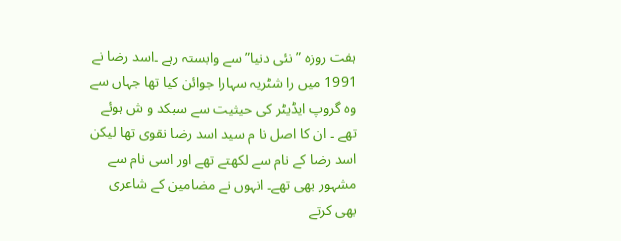ہفت روزہ ” نئی دنیا” سے وابستہ رہے ۔اسد رضا نے 1991 میں را شٹریہ سہارا جوائن کیا تھا جہاں سے وہ گروپ ایڈیٹر کی حیثیت سے سبکد و ش ہوئے تھے ۔ ان کا اصل نا م سید اسد رضا نقوی تھا لیکن اسد رضا کے نام سے لکھتے تھے اور اسی نام سے مشہور بھی تھے۔ انہوں نے مضامین کے شاعری بھی کرتے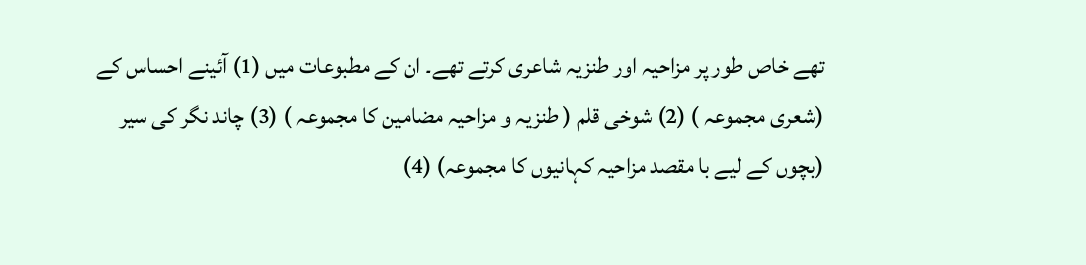تھے خاص طور پر مزاحیہ اور طنزیہ شاعری کرتے تھے۔ ان کے مطبوعات میں (1) آئینے احساس کے (شعری مجموعہ ) (2) شوخی قلم ( طنزیہ و مزاحیہ مضامین کا مجموعہ ) (3) چاند نگر کی سیر (بچوں کے لیے با مقصد مزاحیہ کہانیوں کا مجموعہ) (4)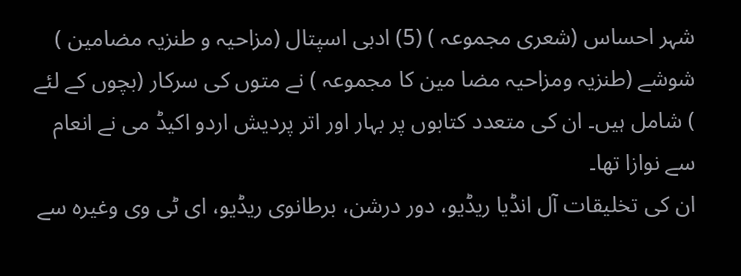شہر احساس (شعری مجموعہ ) (5) ادبی اسپتال (مزاحیہ و طنزیہ مضامین ) شوشے (طنزیہ ومزاحیہ مضا مین کا مجموعہ ) نے متوں کی سرکار (بچوں کے لئے ) شامل ہیں۔ ان کی متعدد کتابوں پر بہار اور اتر پردیش اردو اکیڈ می نے انعام سے نوازا تھا۔
ان کی تخلیقات آل انڈیا ریڈیو، دور درشن، برطانوی ریڈیو، ای ٹی وی وغیرہ سے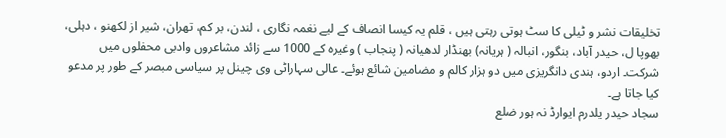تخلیقات نشر و ٹیلی کا سٹ ہوتی رہتی ہیں ، قلم یہ کیسا انصاف کے لیے نغمہ نگاری ، لندن، بر کم، تھران، شیر از لکھنو ، دہلی، بھوپا ل، حیدر آباد، بنگور، انبالہ ( ہریانہ) بھنڈار لدھیانہ ( پنجاب ) وغیرہ کے 1000 سے زائد مشاعروں وادبی محفلوں میں شرکت۔ اردو، ہندی دانگریزی میں دو ہزار کالم و مضامین شائع ہوئے۔ عالی سہاراٹی وی چینل پر سیاسی مبصر کے طور پر مدعو کیا جاتا ہے۔
سجاد حیدر یلدرم ایوارڈ نہ ہور ضلع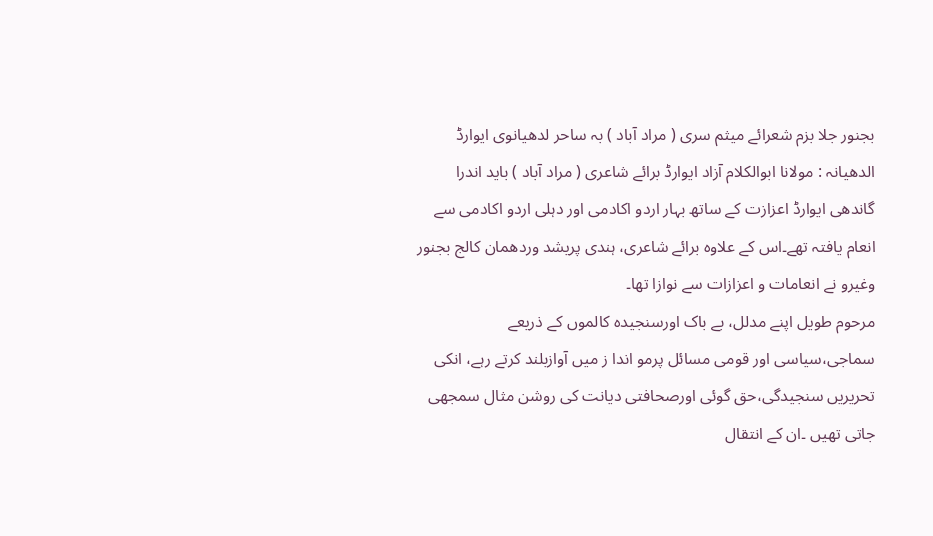بجنور جلا بزم شعرائے میثم سری ( مراد آباد ) بہ ساحر لدھیانوی ایوارڈ الدھیانہ : مولانا ابوالکلام آزاد ایوارڈ برائے شاعری ( مراد آباد ) باید اندرا گاندھی ایوارڈ اعزازت کے ساتھ بہار اردو اکادمی اور دہلی اردو اکادمی سے انعام یافتہ تھے۔اس کے علاوہ برائے شاعری، ہندی پریشد وردھمان کالج بجنور وغیرو نے انعامات و اعزازات سے نوازا تھا۔
مرحوم طویل اپنے مدلل، بے باک اورسنجیدہ کالموں کے ذریعے سماجی،سیاسی اور قومی مسائل پرمو اندا ز میں آوازبلند کرتے رہے، انکی تحریریں سنجیدگی،حق گوئی اورصحافتی دیانت کی روشن مثال سمجھی جاتی تھیں ۔ان کے انتقال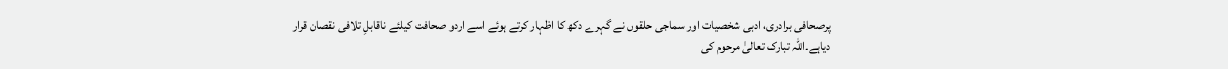پرصحافی برادری، ادبی شخصیات اور سماجی حلقوں نے گہرے دکھ کا اظہار کرتے ہوئے اسے اردو صحافت کیلئے ناقابلِ تلافی نقصان قرار دیاہے۔اللہ تبارک تعالیٰ مرحوم کی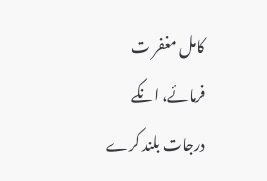کامل مغفر ت فرمائے، انکے درجات بلند کرے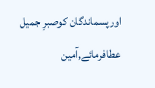اورپسماندگان کوصبرِ جمیل عطافرمائے,آمین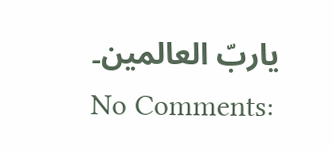یاربّ العالمین۔
No Comments: